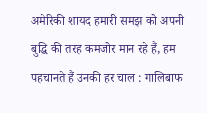अमेरिकी शायद हमारी समझ को अपनी बुद्धि की तरह कमजोर मान रहे हैं, हम पहचानते हैं उनकी हर चाल : गालिबाफ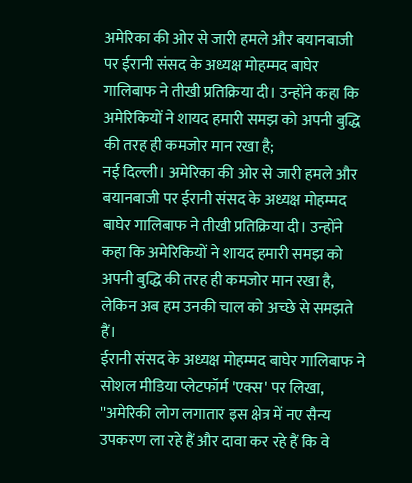अमेरिका की ओर से जारी हमले और बयानबाजी पर ईरानी संसद के अध्यक्ष मोहम्मद बाघेर गालिबाफ ने तीखी प्रतिक्रिया दी। उन्होंने कहा कि अमेरिकियों ने शायद हमारी समझ को अपनी बुद्धि की तरह ही कमजोर मान रखा है;
नई दिल्ली। अमेरिका की ओर से जारी हमले और बयानबाजी पर ईरानी संसद के अध्यक्ष मोहम्मद बाघेर गालिबाफ ने तीखी प्रतिक्रिया दी। उन्होंने कहा कि अमेरिकियों ने शायद हमारी समझ को अपनी बुद्धि की तरह ही कमजोर मान रखा है, लेकिन अब हम उनकी चाल को अच्छे से समझते हैं।
ईरानी संसद के अध्यक्ष मोहम्मद बाघेर गालिबाफ ने सोशल मीडिया प्लेटफॉर्म 'एक्स' पर लिखा, ''अमेरिकी लोग लगातार इस क्षेत्र में नए सैन्य उपकरण ला रहे हैं और दावा कर रहे हैं कि वे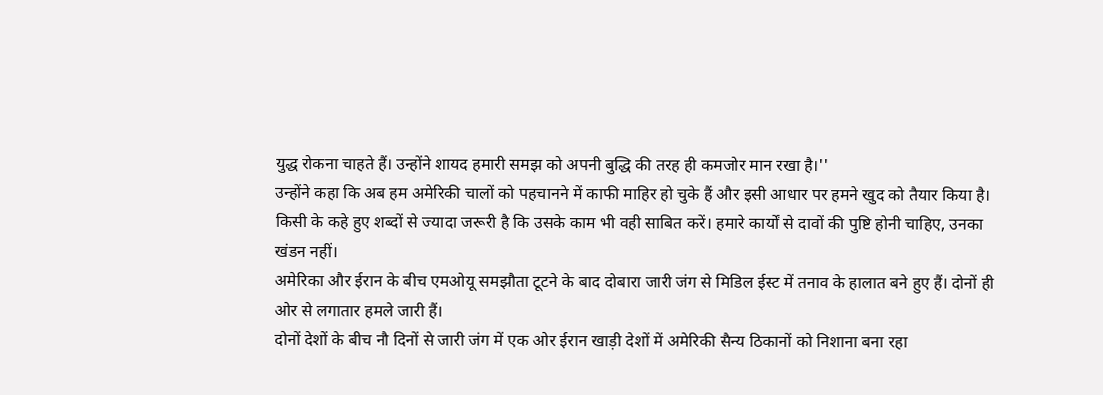युद्ध रोकना चाहते हैं। उन्होंने शायद हमारी समझ को अपनी बुद्धि की तरह ही कमजोर मान रखा है।''
उन्होंने कहा कि अब हम अमेरिकी चालों को पहचानने में काफी माहिर हो चुके हैं और इसी आधार पर हमने खुद को तैयार किया है। किसी के कहे हुए शब्दों से ज्यादा जरूरी है कि उसके काम भी वही साबित करें। हमारे कार्यों से दावों की पुष्टि होनी चाहिए, उनका खंडन नहीं।
अमेरिका और ईरान के बीच एमओयू समझौता टूटने के बाद दोबारा जारी जंग से मिडिल ईस्ट में तनाव के हालात बने हुए हैं। दोनों ही ओर से लगातार हमले जारी हैं।
दोनों देशों के बीच नौ दिनों से जारी जंग में एक ओर ईरान खाड़ी देशों में अमेरिकी सैन्य ठिकानों को निशाना बना रहा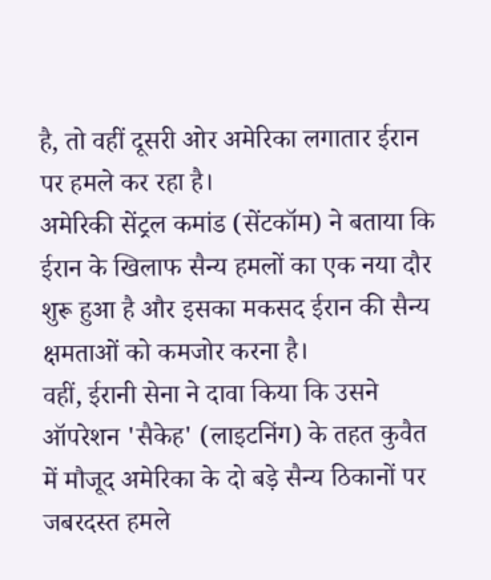है, तो वहीं दूसरी ओर अमेरिका लगातार ईरान पर हमले कर रहा है।
अमेरिकी सेंट्रल कमांड (सेंटकॉम) ने बताया कि ईरान के खिलाफ सैन्य हमलों का एक नया दौर शुरू हुआ है और इसका मकसद ईरान की सैन्य क्षमताओं को कमजोर करना है।
वहीं, ईरानी सेना ने दावा किया कि उसने ऑपरेशन 'सैकेह' (लाइटनिंग) के तहत कुवैत में मौजूद अमेरिका के दो बड़े सैन्य ठिकानों पर जबरदस्त हमले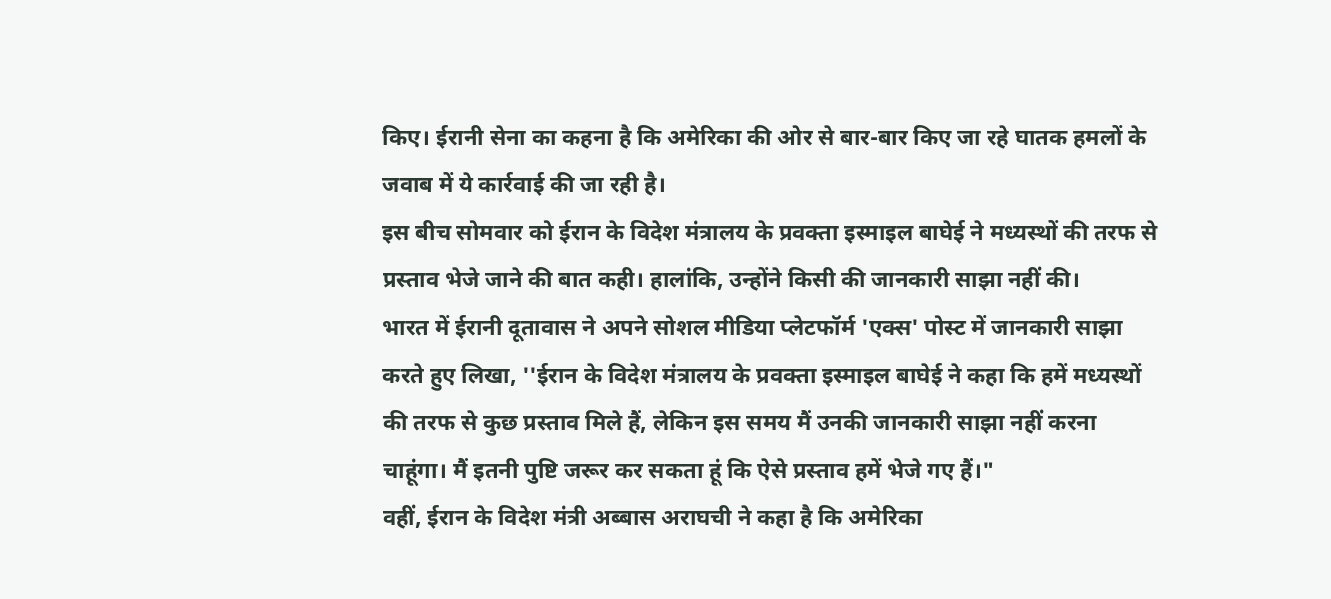किए। ईरानी सेना का कहना है कि अमेरिका की ओर से बार-बार किए जा रहे घातक हमलों के जवाब में ये कार्रवाई की जा रही है।
इस बीच सोमवार को ईरान के विदेश मंत्रालय के प्रवक्ता इस्माइल बाघेई ने मध्यस्थों की तरफ से प्रस्ताव भेजे जाने की बात कही। हालांकि, उन्होंने किसी की जानकारी साझा नहीं की।
भारत में ईरानी दूतावास ने अपने सोशल मीडिया प्लेटफॉर्म 'एक्स' पोस्ट में जानकारी साझा करते हुए लिखा, ''ईरान के विदेश मंत्रालय के प्रवक्ता इस्माइल बाघेई ने कहा कि हमें मध्यस्थों की तरफ से कुछ प्रस्ताव मिले हैं, लेकिन इस समय मैं उनकी जानकारी साझा नहीं करना चाहूंगा। मैं इतनी पुष्टि जरूर कर सकता हूं कि ऐसे प्रस्ताव हमें भेजे गए हैं।"
वहीं, ईरान के विदेश मंत्री अब्बास अराघची ने कहा है कि अमेरिका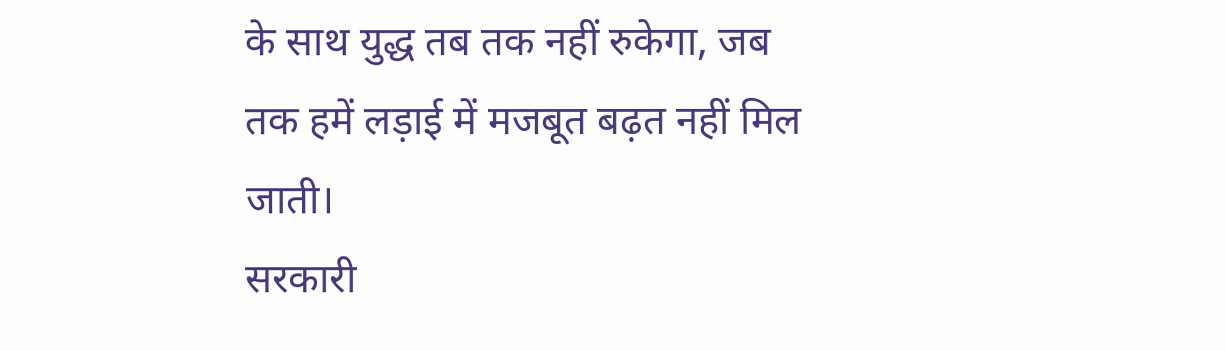के साथ युद्ध तब तक नहीं रुकेगा, जब तक हमें लड़ाई में मजबूत बढ़त नहीं मिल जाती।
सरकारी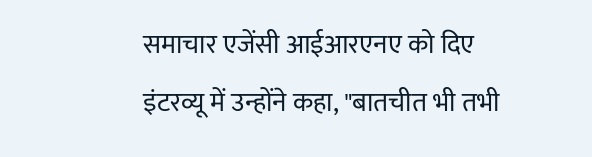समाचार एजेंसी आईआरएनए को दिए इंटरव्यू में उन्होंने कहा, "बातचीत भी तभी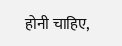होनी चाहिए,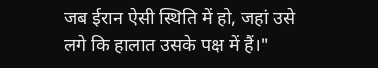जब ईरान ऐसी स्थिति में हो, जहां उसे लगे कि हालात उसके पक्ष में हैं।"